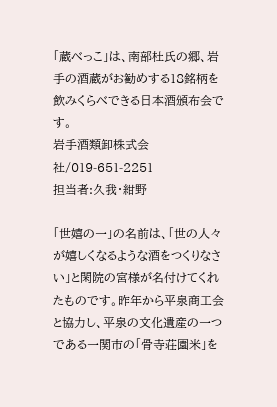「蔵べっこ」は、南部杜氏の郷、岩手の酒蔵がお勧めする18銘柄を飲みくらべできる日本酒頒布会です。
岩手酒類卸株式会社/019-651-2251
担当者:久我・紺野

「世嬉の一」の名前は、「世の人々が嬉しくなるような酒をつくりなさい」と閑院の宮様が名付けてくれたものです。昨年から平泉商工会と協力し、平泉の文化遺産の一つである一関市の「骨寺荘園米」を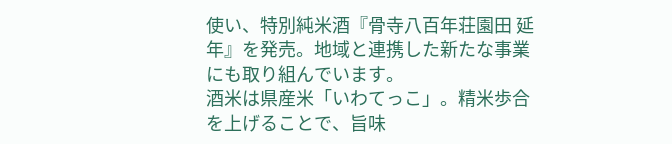使い、特別純米酒『骨寺八百年荘園田 延年』を発売。地域と連携した新たな事業にも取り組んでいます。
酒米は県産米「いわてっこ」。精米歩合を上げることで、旨味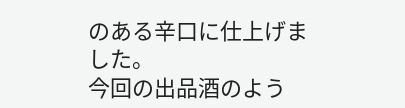のある辛口に仕上げました。
今回の出品酒のよう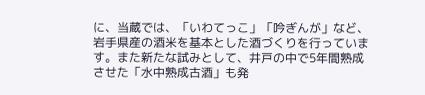に、当蔵では、「いわてっこ」「吟ぎんが」など、岩手県産の酒米を基本とした酒づくりを行っています。また新たな試みとして、井戸の中で5年間熟成させた「水中熟成古酒」も発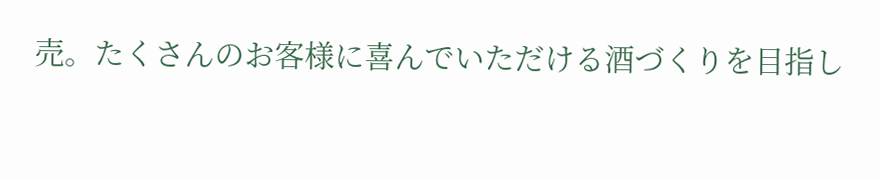売。たくさんのお客様に喜んでいただける酒づくりを目指し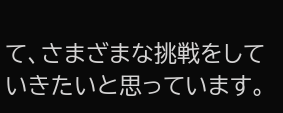て、さまざまな挑戦をしていきたいと思っています。